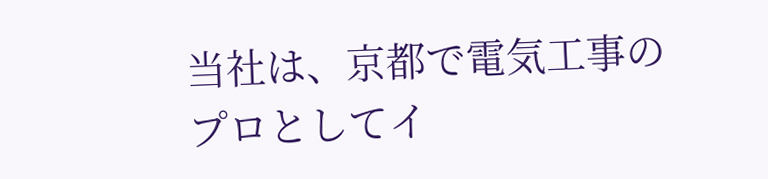当社は、京都で電気工事のプロとしてイ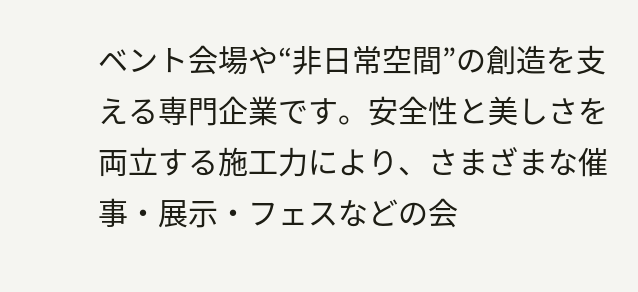ベント会場や“非日常空間”の創造を支える専門企業です。安全性と美しさを両立する施工力により、さまざまな催事・展示・フェスなどの会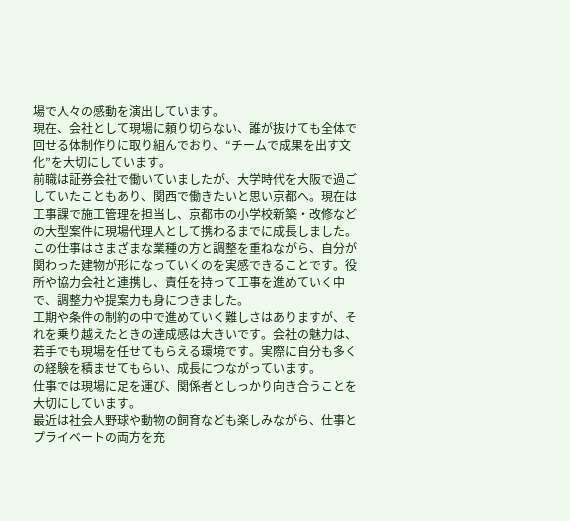場で人々の感動を演出しています。
現在、会社として現場に頼り切らない、誰が抜けても全体で回せる体制作りに取り組んでおり、“チームで成果を出す文化”を大切にしています。
前職は証券会社で働いていましたが、大学時代を大阪で過ごしていたこともあり、関西で働きたいと思い京都へ。現在は工事課で施工管理を担当し、京都市の小学校新築・改修などの大型案件に現場代理人として携わるまでに成長しました。
この仕事はさまざまな業種の方と調整を重ねながら、自分が関わった建物が形になっていくのを実感できることです。役所や協力会社と連携し、責任を持って工事を進めていく中で、調整力や提案力も身につきました。
工期や条件の制約の中で進めていく難しさはありますが、それを乗り越えたときの達成感は大きいです。会社の魅力は、若手でも現場を任せてもらえる環境です。実際に自分も多くの経験を積ませてもらい、成長につながっています。
仕事では現場に足を運び、関係者としっかり向き合うことを大切にしています。
最近は社会人野球や動物の飼育なども楽しみながら、仕事とプライベートの両方を充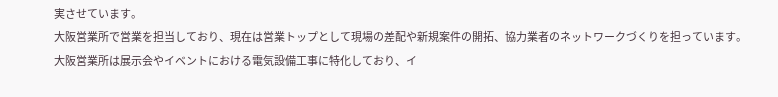実させています。
大阪営業所で営業を担当しており、現在は営業トップとして現場の差配や新規案件の開拓、協力業者のネットワークづくりを担っています。
大阪営業所は展示会やイベントにおける電気設備工事に特化しており、イ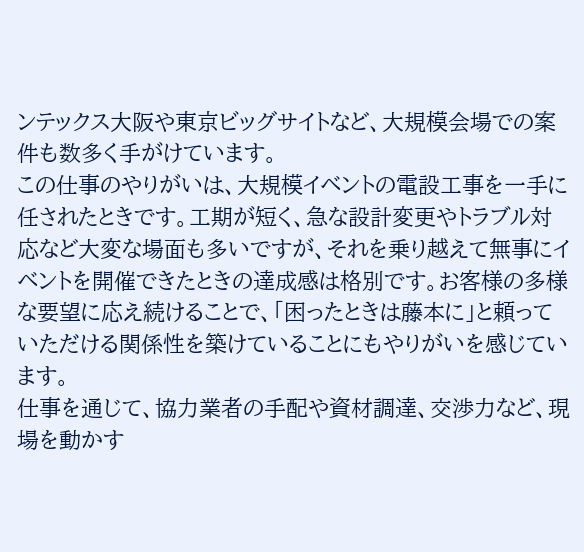ンテックス大阪や東京ビッグサイトなど、大規模会場での案件も数多く手がけています。
この仕事のやりがいは、大規模イベントの電設工事を一手に任されたときです。工期が短く、急な設計変更やトラブル対応など大変な場面も多いですが、それを乗り越えて無事にイベントを開催できたときの達成感は格別です。お客様の多様な要望に応え続けることで、「困ったときは藤本に」と頼っていただける関係性を築けていることにもやりがいを感じています。
仕事を通じて、協力業者の手配や資材調達、交渉力など、現場を動かす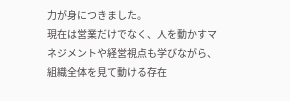力が身につきました。
現在は営業だけでなく、人を動かすマネジメントや経営視点も学びながら、組織全体を見て動ける存在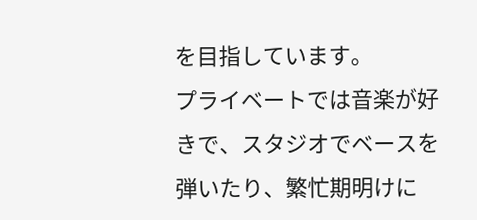を目指しています。
プライベートでは音楽が好きで、スタジオでベースを弾いたり、繁忙期明けに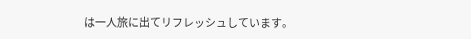は一人旅に出てリフレッシュしています。